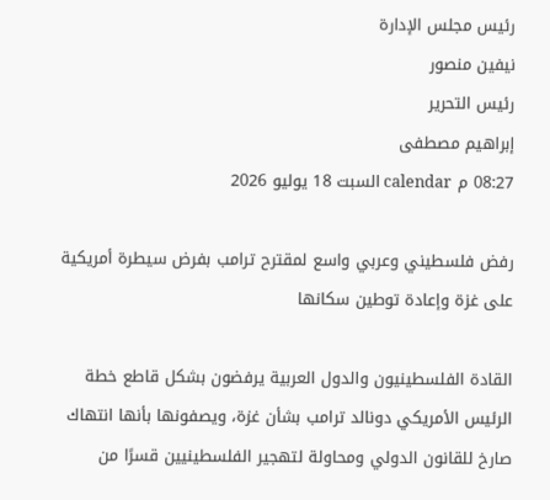رئيس مجلس الإدارة
نيفين منصور
رئيس التحرير
إبراهيم مصطفى
08:27 م calendar السبت 18 يوليو 2026

رفض فلسطيني وعربي واسع لمقترح ترامب بفرض سيطرة أمريكية على غزة وإعادة توطين سكانها

القادة الفلسطينيون والدول العربية يرفضون بشكل قاطع خطة الرئيس الأمريكي دونالد ترامب بشأن غزة، ويصفونها بأنها انتهاك صارخ للقانون الدولي ومحاولة لتهجير الفلسطينيين قسرًا من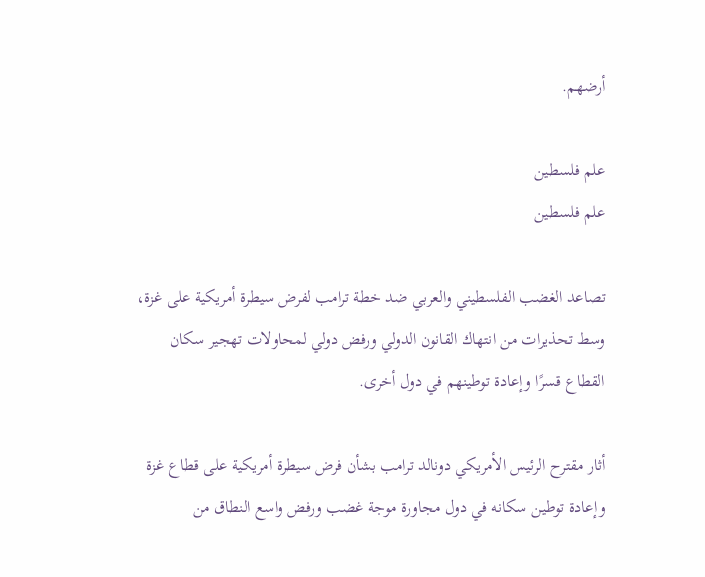أرضهم.

علم فلسطين
علم فلسطين

تصاعد الغضب الفلسطيني والعربي ضد خطة ترامب لفرض سيطرة أمريكية على غزة، وسط تحذيرات من انتهاك القانون الدولي ورفض دولي لمحاولات تهجير سكان القطاع قسرًا وإعادة توطينهم في دول أخرى.

أثار مقترح الرئيس الأمريكي دونالد ترامب بشأن فرض سيطرة أمريكية على قطاع غزة وإعادة توطين سكانه في دول مجاورة موجة غضب ورفض واسع النطاق من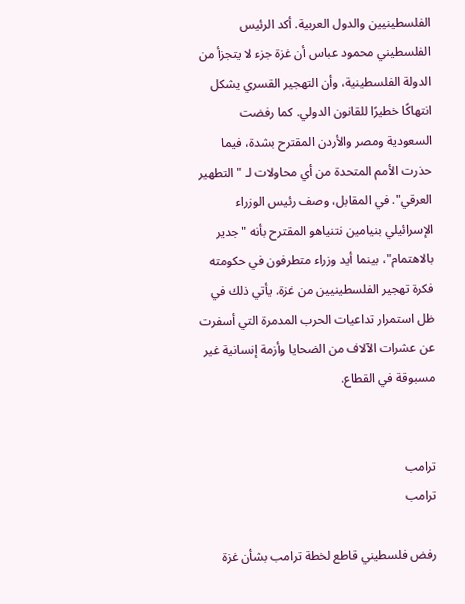الفلسطينيين والدول العربية. أكد الرئيس الفلسطيني محمود عباس أن غزة جزء لا يتجزأ من الدولة الفلسطينية، وأن التهجير القسري يشكل انتهاكًا خطيرًا للقانون الدولي. كما رفضت السعودية ومصر والأردن المقترح بشدة، فيما حذرت الأمم المتحدة من أي محاولات لـ "التطهير العرقي". في المقابل، وصف رئيس الوزراء الإسرائيلي بنيامين نتنياهو المقترح بأنه "جدير بالاهتمام"، بينما أيد وزراء متطرفون في حكومته فكرة تهجير الفلسطينيين من غزة. يأتي ذلك في ظل استمرار تداعيات الحرب المدمرة التي أسفرت عن عشرات الآلاف من الضحايا وأزمة إنسانية غير مسبوقة في القطاع.


ترامب
ترامب

رفض فلسطيني قاطع لخطة ترامب بشأن غزة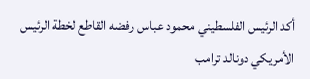أكد الرئيس الفلسطيني محمود عباس رفضه القاطع لخطة الرئيس الأمريكي دونالد ترامب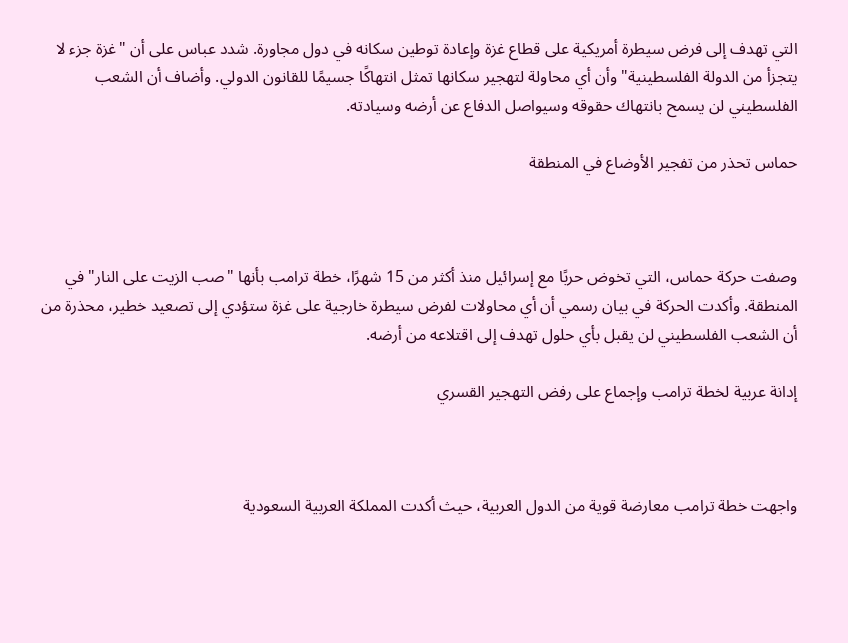التي تهدف إلى فرض سيطرة أمريكية على قطاع غزة وإعادة توطين سكانه في دول مجاورة. شدد عباس على أن "غزة جزء لا يتجزأ من الدولة الفلسطينية" وأن أي محاولة لتهجير سكانها تمثل انتهاكًا جسيمًا للقانون الدولي. وأضاف أن الشعب الفلسطيني لن يسمح بانتهاك حقوقه وسيواصل الدفاع عن أرضه وسيادته.

حماس تحذر من تفجير الأوضاع في المنطقة



وصفت حركة حماس، التي تخوض حربًا مع إسرائيل منذ أكثر من 15 شهرًا، خطة ترامب بأنها "صب الزيت على النار" في المنطقة. وأكدت الحركة في بيان رسمي أن أي محاولات لفرض سيطرة خارجية على غزة ستؤدي إلى تصعيد خطير، محذرة من أن الشعب الفلسطيني لن يقبل بأي حلول تهدف إلى اقتلاعه من أرضه.

إدانة عربية لخطة ترامب وإجماع على رفض التهجير القسري



واجهت خطة ترامب معارضة قوية من الدول العربية، حيث أكدت المملكة العربية السعودية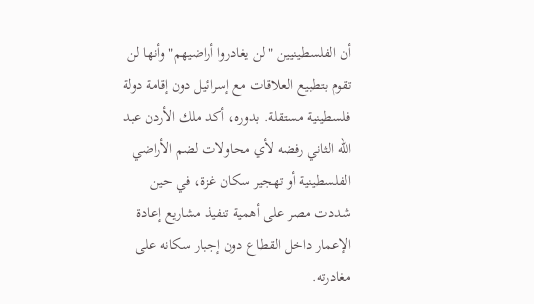أن الفلسطينيين "لن يغادروا أراضيهم" وأنها لن تقوم بتطبيع العلاقات مع إسرائيل دون إقامة دولة فلسطينية مستقلة. بدوره، أكد ملك الأردن عبد الله الثاني رفضه لأي محاولات لضم الأراضي الفلسطينية أو تهجير سكان غزة، في حين شددت مصر على أهمية تنفيذ مشاريع إعادة الإعمار داخل القطاع دون إجبار سكانه على مغادرته.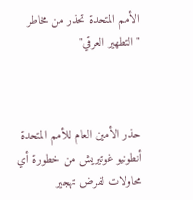الأمم المتحدة تحذر من مخاطر "التطهير العرقي"



حذر الأمين العام للأمم المتحدة أنطونيو غوتيريش من خطورة أي محاولات لفرض تهجير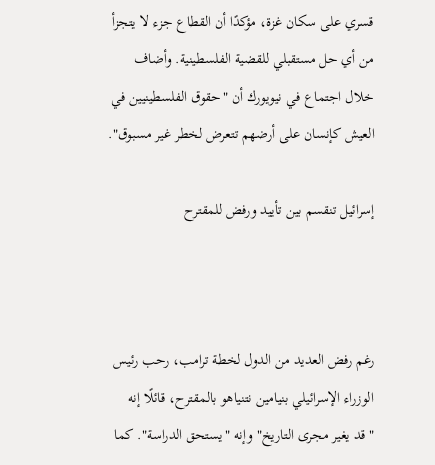قسري على سكان غزة، مؤكدًا أن القطاع جزء لا يتجزأ من أي حل مستقبلي للقضية الفلسطينية. وأضاف خلال اجتماع في نيويورك أن "حقوق الفلسطينيين في العيش كإنسان على أرضهم تتعرض لخطر غير مسبوق".

إسرائيل تنقسم بين تأييد ورفض للمقترح



رغم رفض العديد من الدول لخطة ترامب، رحب رئيس الوزراء الإسرائيلي بنيامين نتنياهو بالمقترح، قائلًا إنه "قد يغير مجرى التاريخ" وإنه "يستحق الدراسة". كما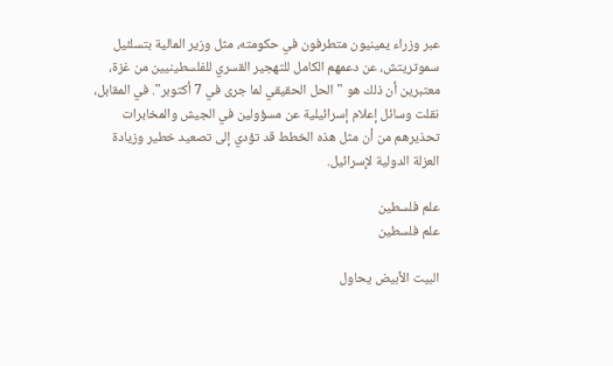عبر وزراء يمينيون متطرفون في حكومته، مثل وزير المالية بتسلئيل سموتريتش، عن دعمهم الكامل للتهجير القسري للفلسطينيين من غزة، معتبرين أن ذلك هو "الحل الحقيقي لما جرى في 7 أكتوبر". في المقابل، نقلت وسائل إعلام إسرائيلية عن مسؤولين في الجيش والمخابرات تحذيرهم من أن مثل هذه الخطط قد تؤدي إلى تصعيد خطير وزيادة العزلة الدولية لإسرائيل.

علم فلسطين
علم فلسطين

البيت الأبيض يحاول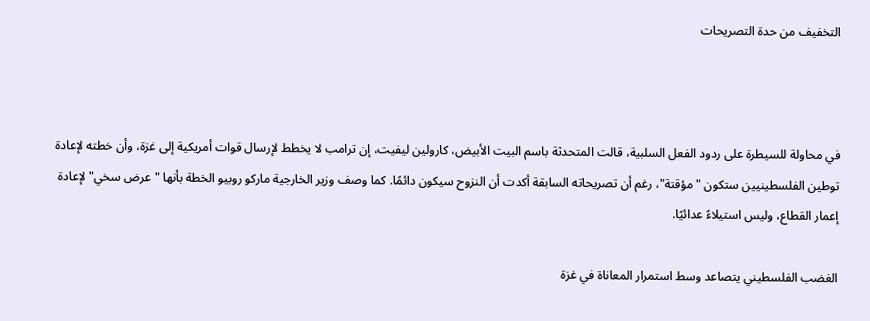التخفيف من حدة التصريحات



في محاولة للسيطرة على ردود الفعل السلبية، قالت المتحدثة باسم البيت الأبيض، كارولين ليفيت، إن ترامب لا يخطط لإرسال قوات أمريكية إلى غزة، وأن خطته لإعادة توطين الفلسطينيين ستكون "مؤقتة"، رغم أن تصريحاته السابقة أكدت أن النزوح سيكون دائمًا. كما وصف وزير الخارجية ماركو روبيو الخطة بأنها "عرض سخي" لإعادة إعمار القطاع، وليس استيلاءً عدائيًا.

الغضب الفلسطيني يتصاعد وسط استمرار المعاناة في غزة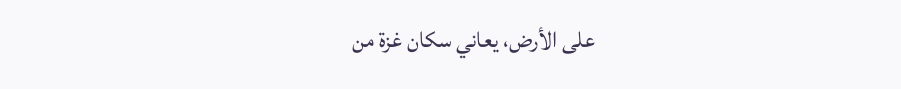على الأرض، يعاني سكان غزة من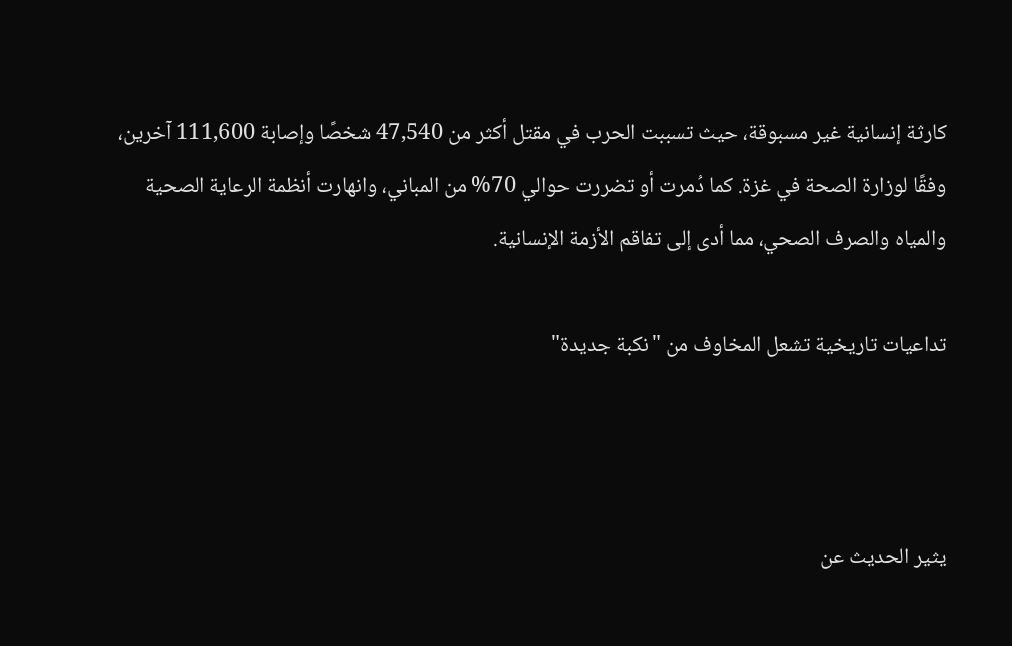كارثة إنسانية غير مسبوقة، حيث تسببت الحرب في مقتل أكثر من 47,540 شخصًا وإصابة 111,600 آخرين، وفقًا لوزارة الصحة في غزة. كما دُمرت أو تضررت حوالي 70% من المباني، وانهارت أنظمة الرعاية الصحية والمياه والصرف الصحي، مما أدى إلى تفاقم الأزمة الإنسانية.

تداعيات تاريخية تشعل المخاوف من "نكبة جديدة"



يثير الحديث عن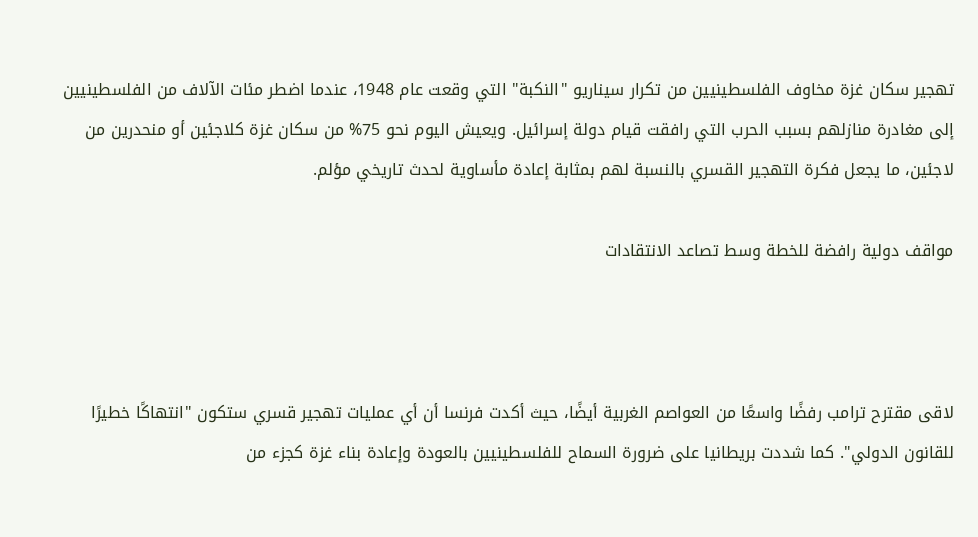تهجير سكان غزة مخاوف الفلسطينيين من تكرار سيناريو "النكبة" التي وقعت عام 1948، عندما اضطر مئات الآلاف من الفلسطينيين إلى مغادرة منازلهم بسبب الحرب التي رافقت قيام دولة إسرائيل. ويعيش اليوم نحو 75% من سكان غزة كلاجئين أو منحدرين من لاجئين، ما يجعل فكرة التهجير القسري بالنسبة لهم بمثابة إعادة مأساوية لحدث تاريخي مؤلم.

مواقف دولية رافضة للخطة وسط تصاعد الانتقادات



لاقى مقترح ترامب رفضًا واسعًا من العواصم الغربية أيضًا، حيث أكدت فرنسا أن أي عمليات تهجير قسري ستكون "انتهاكًا خطيرًا للقانون الدولي". كما شددت بريطانيا على ضرورة السماح للفلسطينيين بالعودة وإعادة بناء غزة كجزء من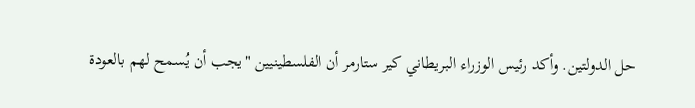حل الدولتين. وأكد رئيس الوزراء البريطاني كير ستارمر أن الفلسطينيين "يجب أن يُسمح لهم بالعودة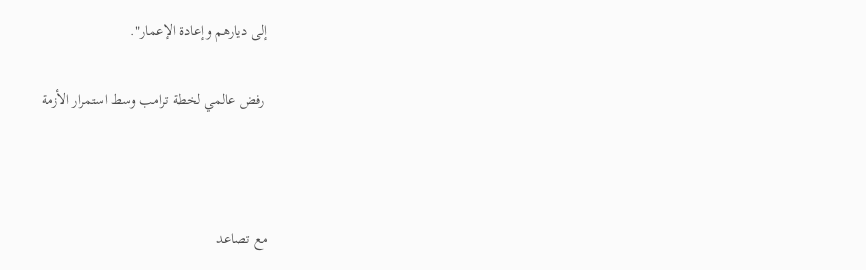إلى ديارهم وإعادة الإعمار".

 رفض عالمي لخطة ترامب وسط استمرار الأزمة



مع تصاعد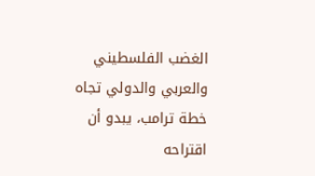الغضب الفلسطيني والعربي والدولي تجاه خطة ترامب، يبدو أن اقتراحه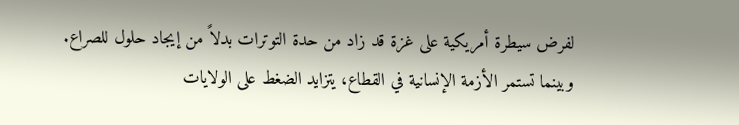لفرض سيطرة أمريكية على غزة قد زاد من حدة التوترات بدلاً من إيجاد حلول للصراع. وبينما تستمر الأزمة الإنسانية في القطاع، يتزايد الضغط على الولايات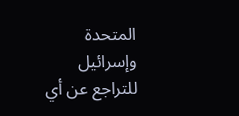المتحدة وإسرائيل للتراجع عن أي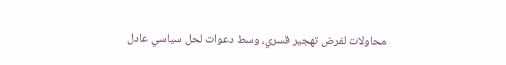محاولات لفرض تهجير قسري، وسط دعوات لحل سياسي عادل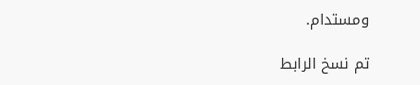ومستدام.

تم نسخ الرابط